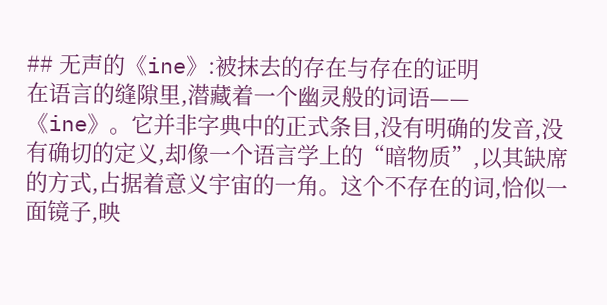## 无声的《ine》:被抹去的存在与存在的证明
在语言的缝隙里,潜藏着一个幽灵般的词语——《ine》。它并非字典中的正式条目,没有明确的发音,没有确切的定义,却像一个语言学上的“暗物质”,以其缺席的方式,占据着意义宇宙的一角。这个不存在的词,恰似一面镜子,映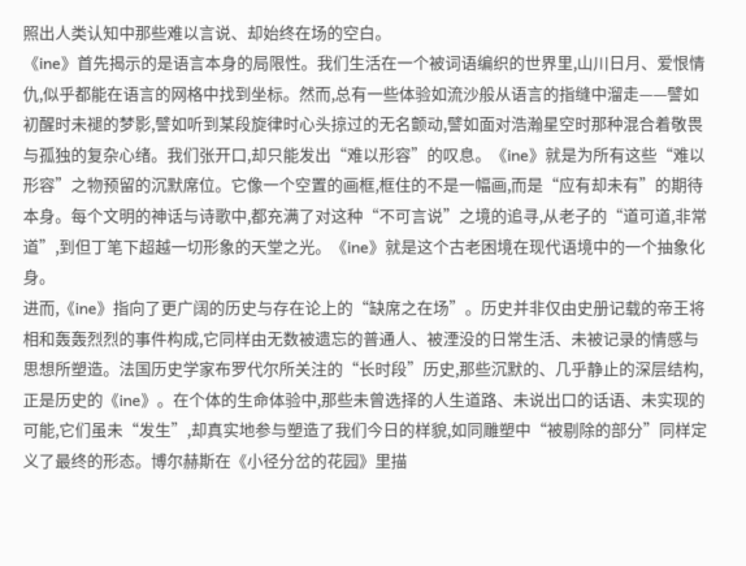照出人类认知中那些难以言说、却始终在场的空白。
《ine》首先揭示的是语言本身的局限性。我们生活在一个被词语编织的世界里,山川日月、爱恨情仇,似乎都能在语言的网格中找到坐标。然而,总有一些体验如流沙般从语言的指缝中溜走——譬如初醒时未褪的梦影,譬如听到某段旋律时心头掠过的无名颤动,譬如面对浩瀚星空时那种混合着敬畏与孤独的复杂心绪。我们张开口,却只能发出“难以形容”的叹息。《ine》就是为所有这些“难以形容”之物预留的沉默席位。它像一个空置的画框,框住的不是一幅画,而是“应有却未有”的期待本身。每个文明的神话与诗歌中,都充满了对这种“不可言说”之境的追寻,从老子的“道可道,非常道”,到但丁笔下超越一切形象的天堂之光。《ine》就是这个古老困境在现代语境中的一个抽象化身。
进而,《ine》指向了更广阔的历史与存在论上的“缺席之在场”。历史并非仅由史册记载的帝王将相和轰轰烈烈的事件构成,它同样由无数被遗忘的普通人、被湮没的日常生活、未被记录的情感与思想所塑造。法国历史学家布罗代尔所关注的“长时段”历史,那些沉默的、几乎静止的深层结构,正是历史的《ine》。在个体的生命体验中,那些未曾选择的人生道路、未说出口的话语、未实现的可能,它们虽未“发生”,却真实地参与塑造了我们今日的样貌,如同雕塑中“被剔除的部分”同样定义了最终的形态。博尔赫斯在《小径分岔的花园》里描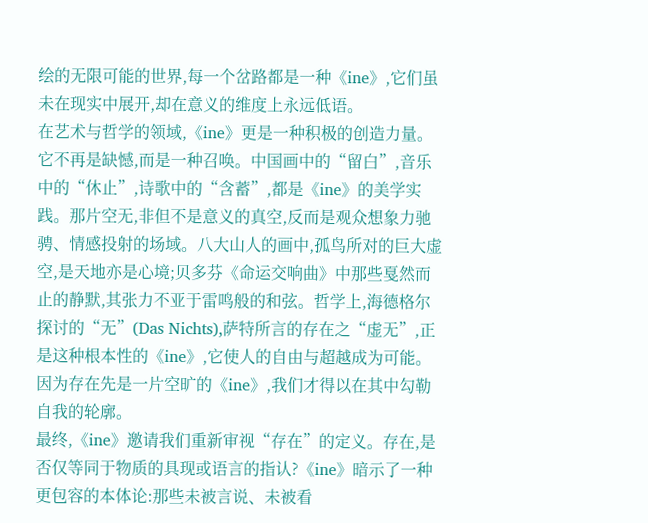绘的无限可能的世界,每一个岔路都是一种《ine》,它们虽未在现实中展开,却在意义的维度上永远低语。
在艺术与哲学的领域,《ine》更是一种积极的创造力量。它不再是缺憾,而是一种召唤。中国画中的“留白”,音乐中的“休止”,诗歌中的“含蓄”,都是《ine》的美学实践。那片空无,非但不是意义的真空,反而是观众想象力驰骋、情感投射的场域。八大山人的画中,孤鸟所对的巨大虚空,是天地亦是心境;贝多芬《命运交响曲》中那些戛然而止的静默,其张力不亚于雷鸣般的和弦。哲学上,海德格尔探讨的“无”(Das Nichts),萨特所言的存在之“虚无”,正是这种根本性的《ine》,它使人的自由与超越成为可能。因为存在先是一片空旷的《ine》,我们才得以在其中勾勒自我的轮廓。
最终,《ine》邀请我们重新审视“存在”的定义。存在,是否仅等同于物质的具现或语言的指认?《ine》暗示了一种更包容的本体论:那些未被言说、未被看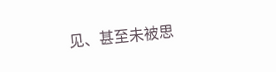见、甚至未被思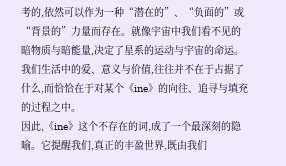考的,依然可以作为一种“潜在的”、“负面的”或“背景的”力量而存在。就像宇宙中我们看不见的暗物质与暗能量,决定了星系的运动与宇宙的命运。我们生活中的爱、意义与价值,往往并不在于占据了什么,而恰恰在于对某个《ine》的向往、追寻与填充的过程之中。
因此,《ine》这个不存在的词,成了一个最深刻的隐喻。它提醒我们,真正的丰盈世界,既由我们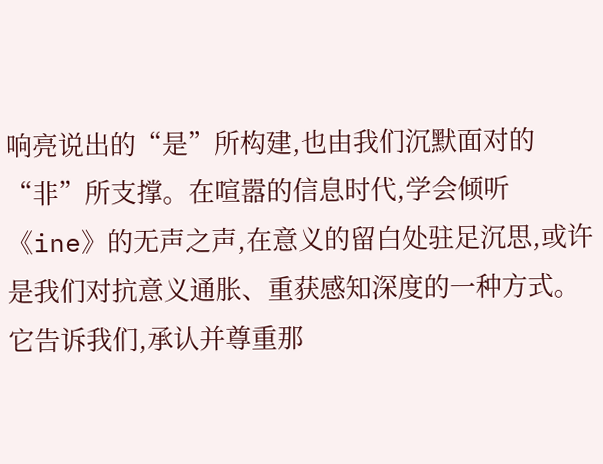响亮说出的“是”所构建,也由我们沉默面对的“非”所支撑。在喧嚣的信息时代,学会倾听《ine》的无声之声,在意义的留白处驻足沉思,或许是我们对抗意义通胀、重获感知深度的一种方式。它告诉我们,承认并尊重那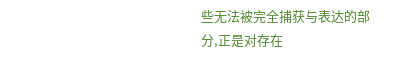些无法被完全捕获与表达的部分,正是对存在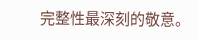完整性最深刻的敬意。